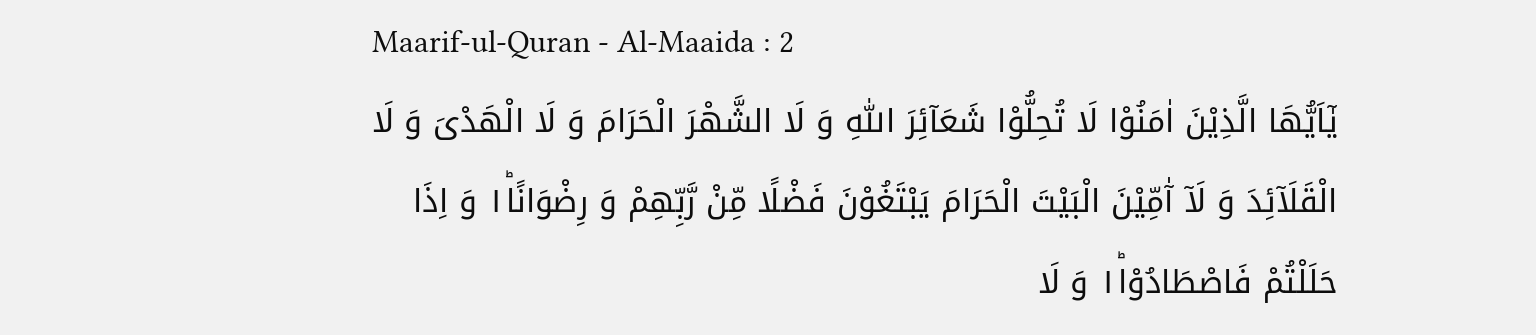Maarif-ul-Quran - Al-Maaida : 2
یٰۤاَیُّهَا الَّذِیْنَ اٰمَنُوْا لَا تُحِلُّوْا شَعَآئِرَ اللّٰهِ وَ لَا الشَّهْرَ الْحَرَامَ وَ لَا الْهَدْیَ وَ لَا الْقَلَآئِدَ وَ لَاۤ آٰمِّیْنَ الْبَیْتَ الْحَرَامَ یَبْتَغُوْنَ فَضْلًا مِّنْ رَّبِّهِمْ وَ رِضْوَانًا١ؕ وَ اِذَا حَلَلْتُمْ فَاصْطَادُوْا١ؕ وَ لَا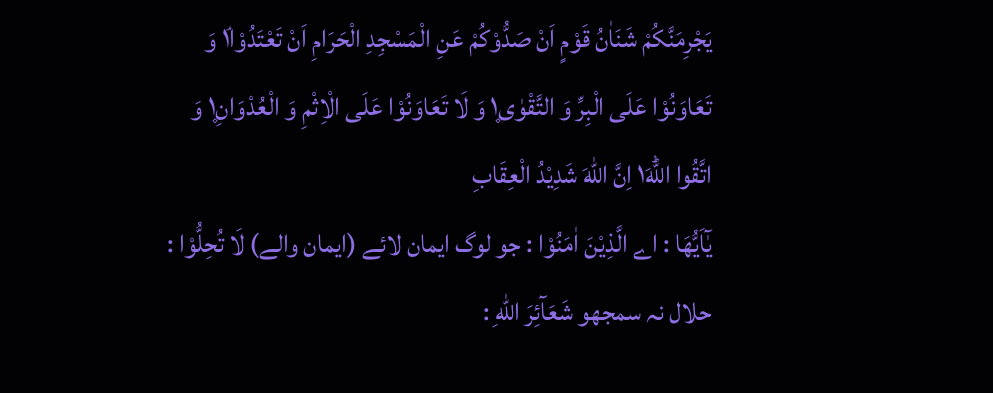یَجْرِمَنَّكُمْ شَنَاٰنُ قَوْمٍ اَنْ صَدُّوْكُمْ عَنِ الْمَسْجِدِ الْحَرَامِ اَنْ تَعْتَدُوْا١ۘ وَ تَعَاوَنُوْا عَلَى الْبِرِّ وَ التَّقْوٰى١۪ وَ لَا تَعَاوَنُوْا عَلَى الْاِثْمِ وَ الْعُدْوَانِ١۪ وَ اتَّقُوا اللّٰهَ١ؕ اِنَّ اللّٰهَ شَدِیْدُ الْعِقَابِ
يٰٓاَيُّھَا : اے الَّذِيْنَ اٰمَنُوْا : جو لوگ ایمان لائے (ایمان والے) لَا تُحِلُّوْا : حلال نہ سمجھو شَعَآئِرَ اللّٰهِ :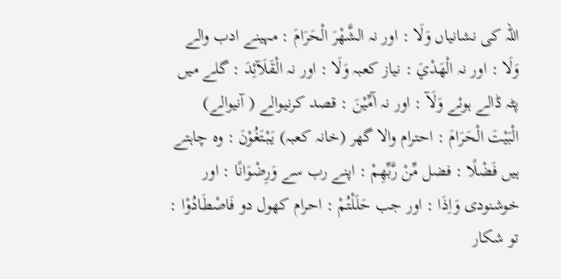اللہ کی نشانیاں وَلَا : اور نہ الشَّهْرَ الْحَرَامَ : مہینے ادب والے وَلَا : اور نہ الْهَدْيَ : نیاز کعبہ وَلَا : اور نہ الْقَلَآئِدَ : گلے میں پٹہ ڈالے ہوئے وَلَآ : اور نہ آٰمِّيْنَ : قصد کرنیوالے ( آنیوالے) الْبَيْتَ الْحَرَامَ : احترام والا گھر (خانہ کعبہ) يَبْتَغُوْنَ : وہ چاہتے ہیں فَضْلًا : فضل مِّنْ رَّبِّهِمْ : اپنے رب سے وَرِضْوَانًا : اور خوشنودی وَاِذَا : اور جب حَلَلْتُمْ : احرام کھول دو فَاصْطَادُوْا : تو شکار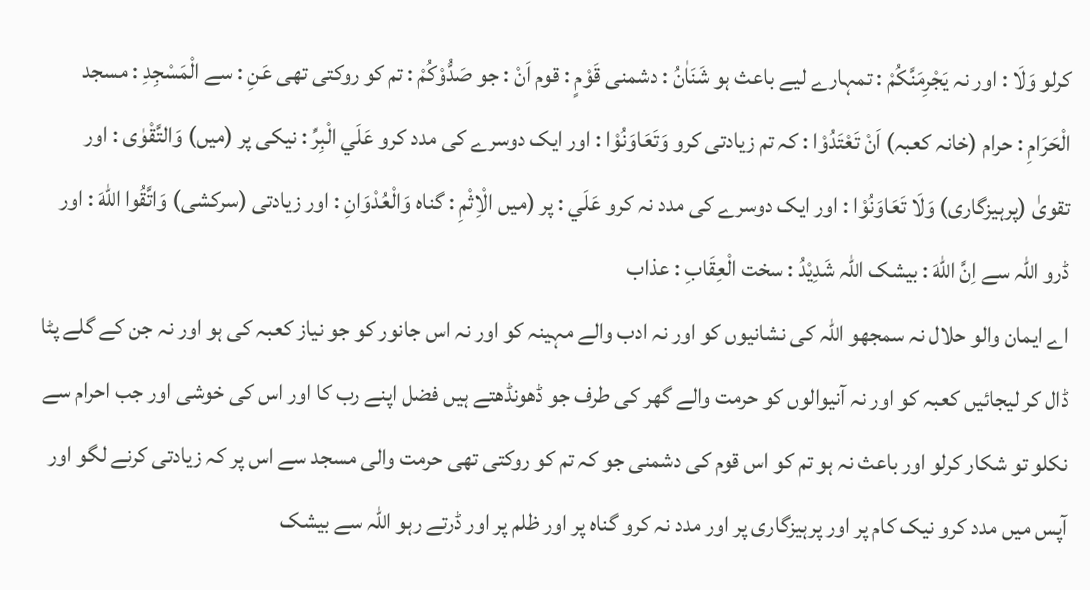کرلو وَلَا : اور نہ يَجْرِمَنَّكُمْ : تمہارے لیے باعث ہو شَنَاٰنُ : دشمنی قَوْمٍ : قوم اَنْ : جو صَدُّوْكُمْ : تم کو روکتی تھی عَنِ : سے الْمَسْجِدِ : مسجد الْحَرَامِ : حرام (خانہ کعبہ) اَنْ تَعْتَدُوْا : کہ تم زیادتی کرو وَتَعَاوَنُوْا : اور ایک دوسرے کی مدد کرو عَلَي الْبِرِّ : نیکی پر (میں) وَالتَّقْوٰى : اور تقویٰ (پرہیزگاری) وَلَا تَعَاوَنُوْا : اور ایک دوسرے کی مدد نہ کرو عَلَي : پر (میں الْاِثْمِ : گناہ وَالْعُدْوَانِ : اور زیادتی (سرکشی) وَاتَّقُوا اللّٰهَ : اور ڈرو اللہ سے اِنَّ اللّٰهَ : بیشک اللہ شَدِيْدُ : سخت الْعِقَابِ : عذاب
اے ایمان والو حلال نہ سمجھو اللہ کی نشانیوں کو اور نہ ادب والے مہینہ کو اور نہ اس جانور کو جو نیاز کعبہ کی ہو اور نہ جن کے گلے پٹا ڈال کر لیجائیں کعبہ کو اور نہ آنیوالوں کو حرمت والے گھر کی طرف جو ڈھونڈھتے ہیں فضل اپنے رب کا اور اس کی خوشی اور جب احرام سے نکلو تو شکار کرلو اور باعث نہ ہو تم کو اس قوم کی دشمنی جو کہ تم کو روکتی تھی حرمت والی مسجد سے اس پر کہ زیادتی کرنے لگو اور آپس میں مدد کرو نیک کام پر اور پرہیزگاری پر اور مدد نہ کرو گناہ پر اور ظلم پر اور ڈرتے رہو اللہ سے بیشک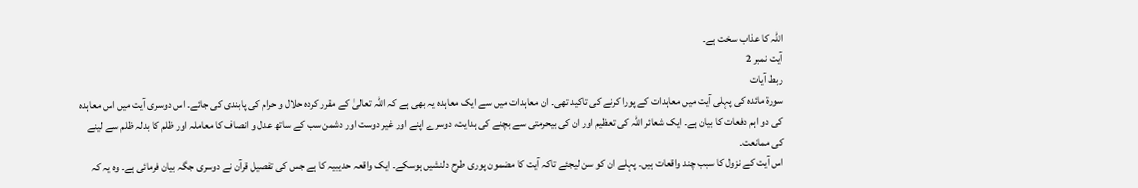اللہ کا عذاب سخت ہے۔
آیت نمبر 2
ربط آیات
سورة مائدہ کی پہلی آیت میں معاہدات کے پورا کرنے کی تاکید تھی۔ ان معاہدات میں سے ایک معاہدہ یہ بھی ہے کہ اللہ تعالیٰ کے مقرر کردہ حلال و حرام کی پابندی کی جائے۔ اس دوسری آیت میں اس معاہدہ کی دو اہم دفعات کا بیان ہے۔ ایک شعائر اللہ کی تعظیم اور ان کی بیحرمتی سے بچنے کی ہدایت، دوسرے اپنے اور غیر دوست اور دشمن سب کے ساتھ عدل و انصاف کا معاملہ اور ظلم کا بدلہ ظلم سے لینے کی ممانعت۔
اس آیت کے نزول کا سبب چند واقعات ہیں۔ پہلے ان کو سن لیجئے تاکہ آیت کا مضمون پوری طرح دلنشیں ہوسکے۔ ایک واقعہ حدیبیہ کا ہے جس کی تفصیل قرآن نے دوسری جگہ بیان فرمائی ہے۔ وہ یہ کہ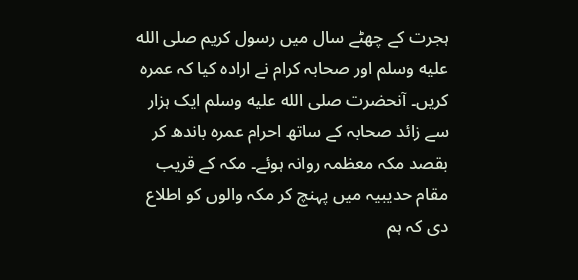ہجرت کے چھٹے سال میں رسول کریم صلى الله عليه وسلم اور صحابہ کرام نے ارادہ کیا کہ عمرہ کریں۔ آنحضرت صلى الله عليه وسلم ایک ہزار سے زائد صحابہ کے ساتھ احرام عمرہ باندھ کر بقصد مکہ معظمہ روانہ ہوئے۔ مکہ کے قریب مقام حدیبیہ میں پہنچ کر مکہ والوں کو اطلاع دی کہ ہم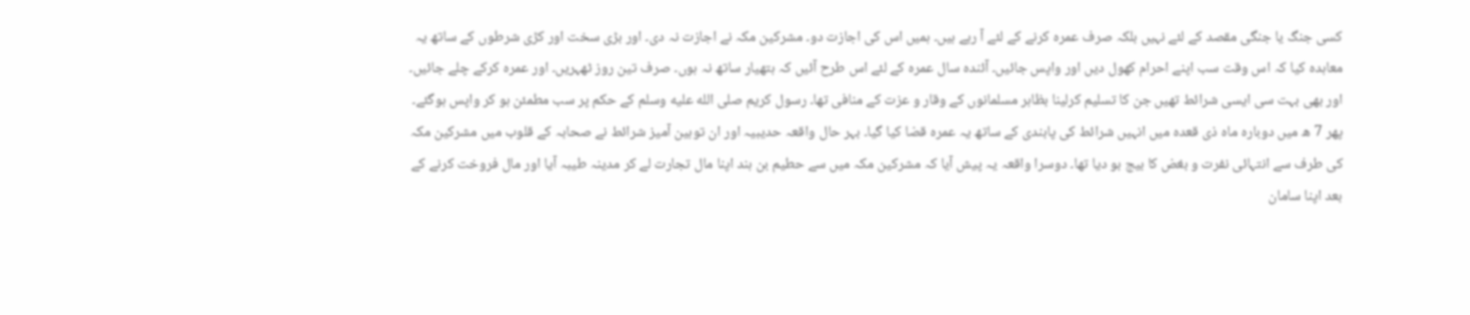کسی جنگ یا جنگی مقصد کے لئے نہیں بلکہ صرف عمرہ کرنے کے لئے آ رہے ہیں۔ ہمیں اس کی اجازت دو۔ مشرکین مکہ نے اجازت نہ دی۔ اور بڑی سخت اور کڑی شرطوں کے ساتھ یہ معاہدہ کیا کہ اس وقت سب اپنے احرام کھول دیں اور واپس جائیں۔ آئندہ سال عمرہ کے لئے اس طرح آئیں کہ ہتھیار ساتھ نہ ہوں۔ صرف تین روز ٹھہریں۔ اور عمرہ کرکے چلے جائیں۔ اور بھی بہت سی ایسی شرائط تھیں جن کا تسلیم کرلینا بظاہر مسلمانوں کے وقار و عزت کے منافی تھا۔ رسول کریم صلى الله عليه وسلم کے حکم پر سب مطمئن ہو کر واپس ہوگئے۔ پھر 7 ھ میں دوبارہ ماہ ذی قعدہ میں انہیں شرائط کی پابندی کے ساتھ یہ عمرہ قضا کیا گیا۔ بہر حال واقعہ حدیبیہ اور ان توہین آمیز شرائط نے صحابہ کے قلوب میں مشرکین مکہ کی طرف سے انتہائی نفرت و بغض کا بیج بو دیا تھا۔ دوسرا واقعہ یہ پیش آیا کہ مشرکین مکہ میں سے حطیم بن ہند اپنا مال تجارت لے کر مدینہ طیبہ آیا اور مال فروخت کرنے کے بعد اپنا سامان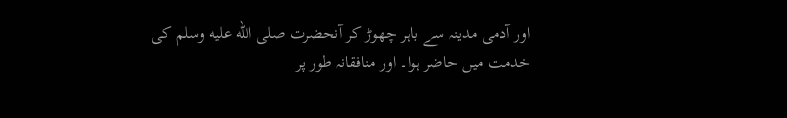اور آدمی مدینہ سے باہر چھوڑ کر آنحضرت صلى الله عليه وسلم کی خدمت میں حاضر ہوا۔ اور منافقانہ طور پر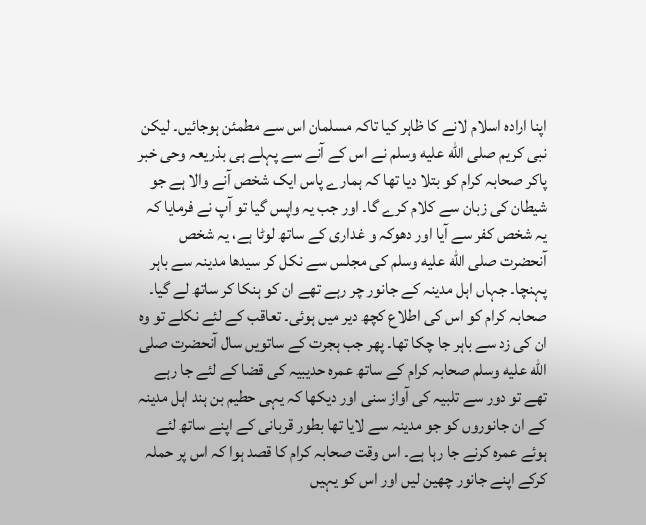اپنا ارادہ اسلام لانے کا ظاہر کیا تاکہ مسلمان اس سے مطمئن ہوجائیں۔ لیکن نبی کریم صلى الله عليه وسلم نے اس کے آنے سے پہلے ہی بذریعہ وحی خبر پاکر صحابہ کرام کو بتلا دیا تھا کہ ہمارے پاس ایک شخص آنے والا ہے جو شیطان کی زبان سے کلام کرے گا۔ اور جب یہ واپس گیا تو آپ نے فرمایا کہ یہ شخص کفر سے آیا اور دھوکہ و غداری کے ساتھ لوٹا ہے، یہ شخص آنحضرت صلى الله عليه وسلم کی مجلس سے نکل کر سیدھا مدینہ سے باہر پہنچا۔ جہاں اہل مدینہ کے جانور چر رہے تھے ان کو ہنکا کر ساتھ لے گیا۔ صحابہ کرام کو اس کی اطلاع کچھ دیر میں ہوئی۔ تعاقب کے لئے نکلے تو وہ ان کی زد سے باہر جا چکا تھا۔ پھر جب ہجرت کے ساتویں سال آنحضرت صلى الله عليه وسلم صحابہ کرام کے ساتھ عمرہ حدیبیہ کی قضا کے لئے جا رہے تھے تو دور سے تلبیہ کی آواز سنی اور دیکھا کہ یہی حطیم بن ہند اہل مدینہ کے ان جانوروں کو جو مدینہ سے لایا تھا بطور قربانی کے اپنے ساتھ لئے ہوئے عمرہ کرنے جا رہا ہے۔ اس وقت صحابہ کرام کا قصد ہوا کہ اس پر حملہ کرکے اپنے جانور چھین لیں اور اس کو یہیں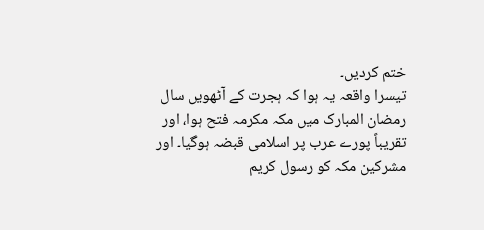ختم کردیں۔
تیسرا واقعہ یہ ہوا کہ ہجرت کے آٹھویں سال رمضان المبارک میں مکہ مکرمہ فتح ہوا، اور تقریباً پورے عرب پر اسلامی قبضہ ہوگیا۔ اور مشرکین مکہ کو رسول کریم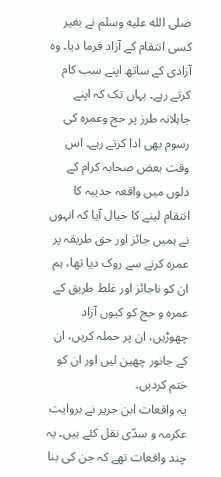صلى الله عليه وسلم نے بغیر کسی انتقام کے آزاد فرما دیا۔ وہ آزادی کے ساتھ اپنے سب کام کرتے رہے۔ یہاں تک کہ اپنے جاہلانہ طرز پر حج وعمرہ کی رسوم بھی ادا کرتے رہے۔ اس وقت بعض صحابہ کرام کے دلوں میں واقعہ حدیبہ کا انتقام لینے کا خیال آیا کہ انہوں نے ہمیں جائز اور حق طریقہ پر عمرہ کرنے سے روک دیا تھا، ہم ان کو ناجائز اور غلط طریق کے عمرہ و حج کو کیوں آزاد چھوڑیں، ان پر حملہ کریں، ان کے جانور چھین لیں اور ان کو ختم کردیں۔
یہ واقعات ابن جریر نے بروایت عکرمہ و سدّی نقل کئے ہیں۔ یہ چند واقعات تھے کہ جن کی بنا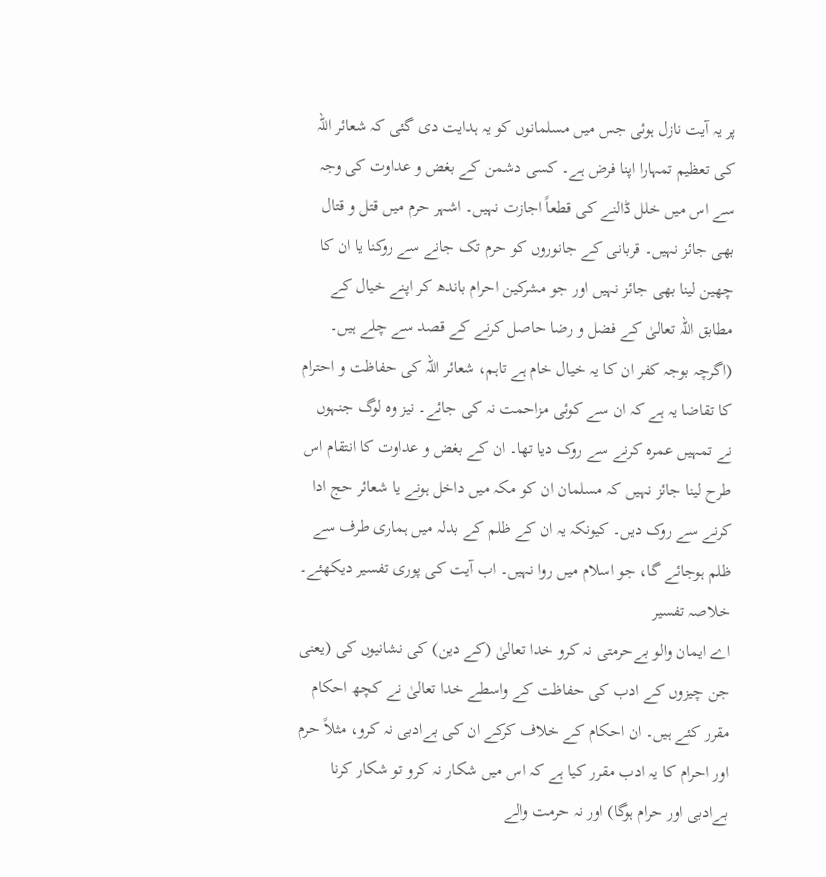پر یہ آیت نازل ہوئی جس میں مسلمانوں کو یہ ہدایت دی گئی کہ شعائر اللہ کی تعظیم تمہارا اپنا فرض ہے۔ کسی دشمن کے بغض و عداوت کی وجہ سے اس میں خلل ڈالنے کی قطعاً اجازت نہیں۔ اشہر حرم میں قتل و قتال بھی جائز نہیں۔ قربانی کے جانوروں کو حرم تک جانے سے روکنا یا ان کا چھین لینا بھی جائز نہیں اور جو مشرکین احرام باندھ کر اپنے خیال کے مطابق اللہ تعالیٰ کے فضل و رضا حاصل کرنے کے قصد سے چلے ہیں۔ (اگرچہ بوجہ کفر ان کا یہ خیال خام ہے تاہم، شعائر اللہ کی حفاظت و احترام کا تقاضا یہ ہے کہ ان سے کوئی مزاحمت نہ کی جائے۔ نیز وہ لوگ جنہوں نے تمہیں عمرہ کرنے سے روک دیا تھا۔ ان کے بغض و عداوت کا انتقام اس طرح لینا جائز نہیں کہ مسلمان ان کو مکہ میں داخل ہونے یا شعائر حج ادا کرنے سے روک دیں۔ کیونکہ یہ ان کے ظلم کے بدلہ میں ہماری طرف سے ظلم ہوجائے گا، جو اسلام میں روا نہیں۔ اب آیت کی پوری تفسیر دیکھئے۔
خلاصہ تفسیر
اے ایمان والو بےحرمتی نہ کرو خدا تعالیٰ (کے دین) کی نشانیوں کی (یعنی جن چیزوں کے ادب کی حفاظت کے واسطے خدا تعالیٰ نے کچھ احکام مقرر کئے ہیں۔ ان احکام کے خلاف کرکے ان کی بےادبی نہ کرو، مثلاً حرم اور احرام کا یہ ادب مقرر کیا ہے کہ اس میں شکار نہ کرو تو شکار کرنا بےادبی اور حرام ہوگا) اور نہ حرمت والے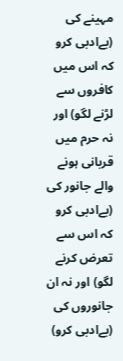مہینے کی (بےادبی کرو کہ اس میں کافروں سے لڑنے لگو) اور نہ حرم میں قربانی ہونے والے جانور کی (بےادبی کرو کہ اس سے تعرض کرنے لگو) اور نہ ان جانوروں کی (بےادبی کرو)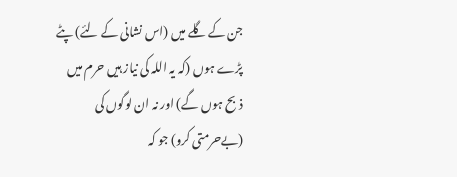جن کے گلے میں (اس نشانی کے لئے) پٹے پڑے ہوں (کہ یہ اللہ کی نیاز ہیں حرم میں ذبح ہوں گے) اور نہ ان لوگوں کی (بےحرمتی کرو) جو کہ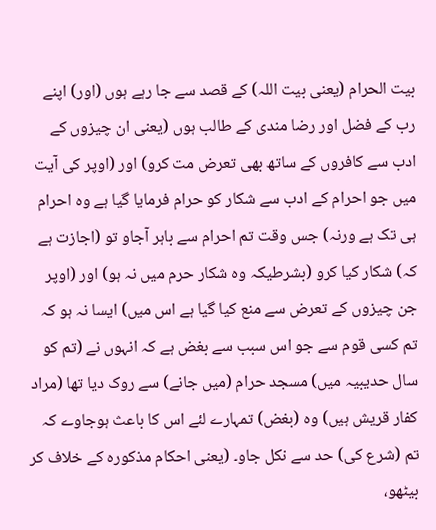بیت الحرام (یعنی بیت اللہ) کے قصد سے جا رہے ہوں (اور) اپنے رب کے فضل اور رضا مندی کے طالب ہوں (یعنی ان چیزوں کے ادب سے کافروں کے ساتھ بھی تعرض مت کرو) اور (اوپر کی آیت میں جو احرام کے ادب سے شکار کو حرام فرمایا گیا ہے وہ احرام ہی تک ہے ورنہ) جس وقت تم احرام سے باہر آجاو تو (اجازت ہے کہ) شکار کیا کرو (بشرطیکہ وہ شکار حرم میں نہ ہو) اور (اوپر جن چیزوں کے تعرض سے منع کیا گیا ہے اس میں) ایسا نہ ہو کہ تم کسی قوم سے جو اس سبب سے بغض ہے کہ انہوں نے (تم کو سال حدیبیہ میں) مسجد حرام (میں جانے) سے روک دیا تھا (مراد کفار قریش ہیں) وہ (بغض) تمہارے لئے اس کا باعث ہوجاوے کہ تم (شرع کی) حد سے نکل جاو۔ (یعنی احکام مذکورہ کے خلاف کر بیٹھو،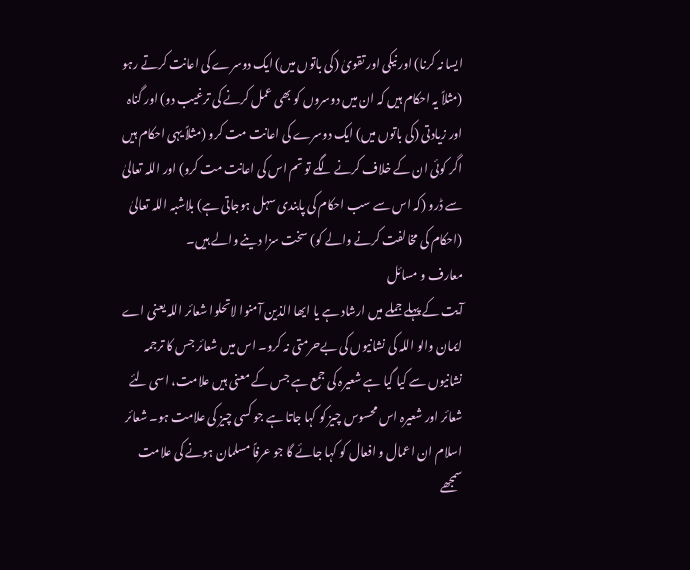ایسا نہ کرنا) اور نیکی اور تقویٰ (کی باتوں میں) ایک دوسرے کی اعانت کرتے رہو (مثلاً یہ احکام ہیں کہ ان میں دوسروں کو بھی عمل کرنے کی ترغیب دو) اور گناہ اور زیادتی (کی باتوں میں) ایک دوسرے کی اعانت مت کرو (مثلاً یہی احکام ہیں اگر کوئی ان کے خلاف کرنے لگے تو تم اس کی اعانت مت کرو) اور اللہ تعالیٰ سے ڈرو (کہ اس سے سب احکام کی پابندی سہل ہوجاتی ہے) بلاشبہ اللہ تعالیٰ (احکام کی مخالفت کرنے والے کو) سخت سزا دینے والے ہیں۔
معارف و مسائل
آیت کے پہلے جملے میں ارشاد ہے یا ایھا الذین آمنوا لاتحلوا شعائر اللہ یعنی اے ایمان والو اللہ کی نشانیوں کی بےحرمتی نہ کرو۔ اس میں شعائر جس کا ترجمہ نشانیوں سے کیا گیا ہے شعیرہ کی جمع ہے جس کے معنی ہیں علامت، اسی لئے شعائر اور شعیرہ اس محسوس چیز کو کہا جاتا ہے جو کسی چیز کی علامت ہو۔ شعائر اسلام ان اعمال و افعال کو کہا جائے گا جو عرفاً مسلمان ہونے کی علامت سمجھے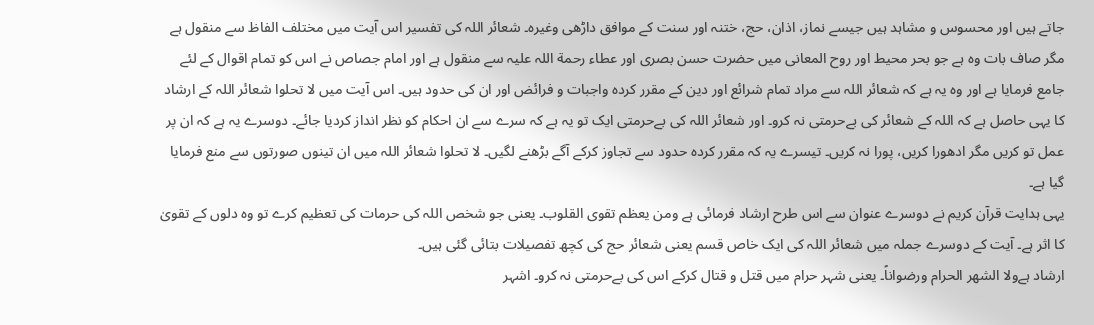جاتے ہیں اور محسوس و مشاہد ہیں جیسے نماز، اذان، حج، ختنہ اور سنت کے موافق داڑھی وغیرہ۔ شعائر اللہ کی تفسیر اس آیت میں مختلف الفاظ سے منقول ہے مگر صاف بات وہ ہے جو بحر محیط اور روح المعانی میں حضرت حسن بصری اور عطاء رحمة اللہ علیہ سے منقول ہے اور امام جصاص نے اس کو تمام اقوال کے لئے جامع فرمایا ہے اور وہ یہ ہے کہ شعائر اللہ سے مراد تمام شرائع اور دین کے مقرر کردہ واجبات و فرائض اور ان کی حدود ہیں۔ اس آیت میں لا تحلوا شعائر اللہ کے ارشاد کا یہی حاصل ہے کہ اللہ کے شعائر کی بےحرمتی نہ کرو۔ اور شعائر اللہ کی بےحرمتی ایک تو یہ ہے کہ سرے سے ان احکام کو نظر انداز کردیا جائے۔ دوسرے یہ ہے کہ ان پر عمل تو کریں مگر ادھورا کریں، پورا نہ کریں۔ تیسرے یہ کہ مقرر کردہ حدود سے تجاوز کرکے آگے بڑھنے لگیں۔ لا تحلوا شعائر اللہ میں ان تینوں صورتوں سے منع فرمایا گیا ہے۔
یہی ہدایت قرآن کریم نے دوسرے عنوان سے اس طرح ارشاد فرمائی ہے ومن یعظم تقوی القلوب۔ یعنی جو شخص اللہ کی حرمات کی تعظیم کرے تو وہ دلوں کے تقویٰ کا اثر ہے۔ آیت کے دوسرے جملہ میں شعائر اللہ کی ایک خاص قسم یعنی شعائر حج کی کچھ تفصیلات بتائی گئی ہیں۔
ارشاد ہےولا الشھر الحرام ورضواناً۔ یعنی شہر حرام میں قتل و قتال کرکے اس کی بےحرمتی نہ کرو۔ اشہر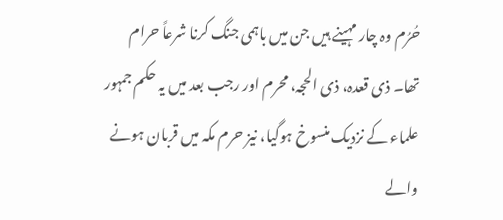حُرُم وہ چار مہینے ہیں جن میں باہمی جنگ کرنا شرعاً حرام تھا۔ ذی قعدہ، ذی الحجہ، محرم اور رجب بعد میں یہ حکم جمہور علماء کے نزدیک منسوخ ہوگیا، نیز حرم مکہ میں قربان ہونے والے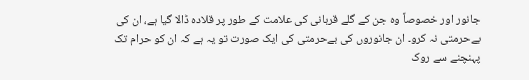جانور اور خصوصاً وہ جن کے گلے قربانی کی علامت کے طور پر قلادہ ڈالا گیا ہے، ان کی بےحرمتی نہ کرو۔ ان جانوروں کی بےحرمتی کی ایک صورت تو یہ ہے کہ ان کو حرام تک پہنچنے سے روک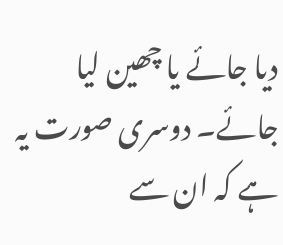دیا جائے یا چھین لیا جائے۔ دوسری صورت یہ ہے کہ ان سے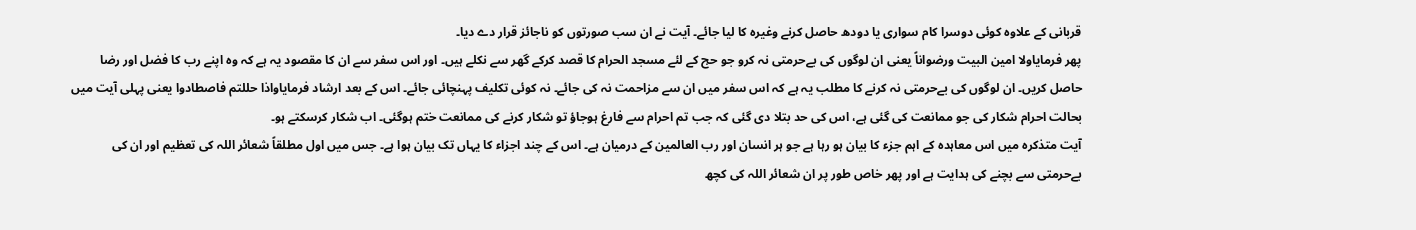قربانی کے علاوہ کوئی دوسرا کام سواری یا دودھ حاصل کرنے وغیرہ کا لیا جائے۔ آیت نے ان سب صورتوں کو ناجائز قرار دے دیا۔
پھر فرمایاولا امین البیت ورضواناً یعنی ان لوگوں کی بےحرمتی نہ کرو جو حج کے لئے مسجد الحرام کا قصد کرکے گھر سے نکلے ہیں۔ اور اس سفر سے ان کا مقصود یہ ہے کہ وہ اپنے رب کا فضل اور رضا حاصل کریں۔ ان لوگوں کی بےحرمتی نہ کرنے کا مطلب یہ ہے کہ اس سفر میں ان سے مزاحمت نہ کی جائے۔ نہ کوئی تکلیف پہنچائی جائے۔ اس کے بعد ارشاد فرمایاواذا حللتم فاصطادوا یعنی پہلی آیت میں بحالت احرام شکار کی جو ممانعت کی گئی ہے، اس کی حد بتلا دی گئی کہ جب تم احرام سے فارغ ہوجاؤ تو شکار کرنے کی ممانعت ختم ہوگئی۔ اب شکار کرسکتے ہو۔
آیت متذکرہ میں اس معاہدہ کے اہم جزء کا بیان ہو رہا ہے جو ہر انسان اور رب العالمین کے درمیان ہے۔ اس کے چند اجزاء کا یہاں تک بیان ہوا ہے۔ جس میں اول مطلقاً شعائر اللہ کی تعظیم اور ان کی بےحرمتی سے بچنے کی ہدایت ہے اور پھر خاص طور پر ان شعائر اللہ کی کچھ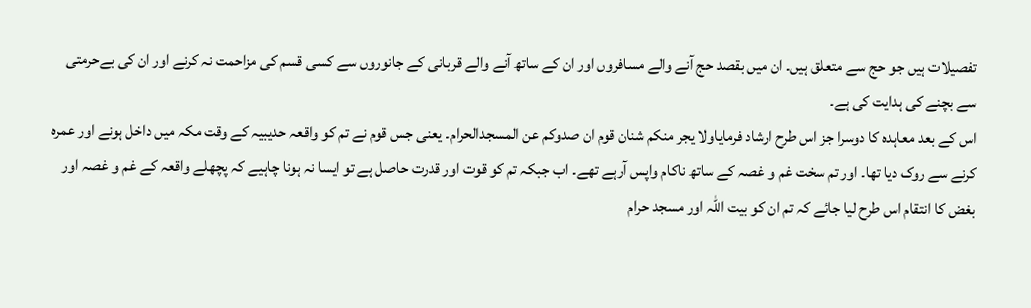تفصیلات ہیں جو حج سے متعلق ہیں۔ ان میں بقصد حج آنے والے مسافروں اور ان کے ساتھ آنے والے قربانی کے جانوروں سے کسی قسم کی مزاحمت نہ کرنے اور ان کی بےحرمتی سے بچنے کی ہدایت کی ہے۔
اس کے بعد معاہدہ کا دوسرا جز اس طرح ارشاد فرمایاولا یجر منکم شنان قوم ان صدوکم عن المسجدالحرام۔ یعنی جس قوم نے تم کو واقعہ حدیبیہ کے وقت مکہ میں داخل ہونے اور عمرہ کرنے سے روک دیا تھا۔ اور تم سخت غم و غصہ کے ساتھ ناکام واپس آرہے تھے۔ اب جبکہ تم کو قوت اور قدرت حاصل ہے تو ایسا نہ ہونا چاہیے کہ پچھلے واقعہ کے غم و غصہ اور بغض کا انتقام اس طرح لیا جائے کہ تم ان کو بیت اللہ اور مسجد حرام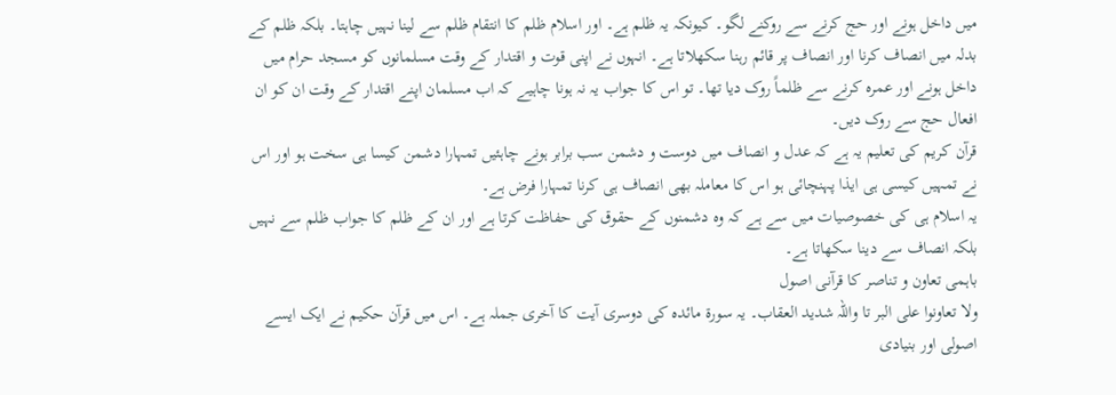میں داخل ہونے اور حج کرنے سے روکنے لگو۔ کیونکہ یہ ظلم ہے۔ اور اسلام ظلم کا انتقام ظلم سے لینا نہیں چاہتا۔ بلکہ ظلم کے بدلہ میں انصاف کرنا اور انصاف پر قائم رہنا سکھلاتا ہے۔ انہوں نے اپنی قوت و اقتدار کے وقت مسلمانوں کو مسجد حرام میں داخل ہونے اور عمرہ کرنے سے ظلماً روک دیا تھا۔ تو اس کا جواب یہ نہ ہونا چاہیے کہ اب مسلمان اپنے اقتدار کے وقت ان کو ان افعال حج سے روک دیں۔
قرآن کریم کی تعلیم یہ ہے کہ عدل و انصاف میں دوست و دشمن سب برابر ہونے چاہئیں تمہارا دشمن کیسا ہی سخت ہو اور اس نے تمہیں کیسی ہی ایذا پہنچائی ہو اس کا معاملہ بھی انصاف ہی کرنا تمہارا فرض ہے۔
یہ اسلام ہی کی خصوصیات میں سے ہے کہ وہ دشمنوں کے حقوق کی حفاظت کرتا ہے اور ان کے ظلم کا جواب ظلم سے نہیں بلکہ انصاف سے دینا سکھاتا ہے۔
باہمی تعاون و تناصر کا قرآنی اصول
ولا تعاونوا علی البر تا واللہ شدید العقاب۔ یہ سورة مائدہ کی دوسری آیت کا آخری جملہ ہے۔ اس میں قرآن حکیم نے ایک ایسے اصولی اور بنیادی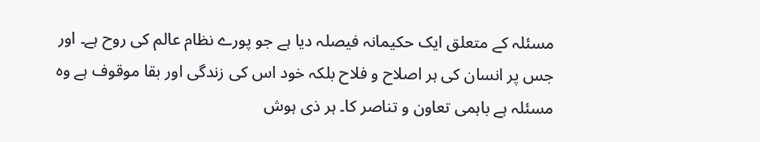مسئلہ کے متعلق ایک حکیمانہ فیصلہ دیا ہے جو پورے نظام عالم کی روح ہے۔ اور جس پر انسان کی ہر اصلاح و فلاح بلکہ خود اس کی زندگی اور بقا موقوف ہے وہ مسئلہ ہے باہمی تعاون و تناصر کا۔ ہر ذی ہوش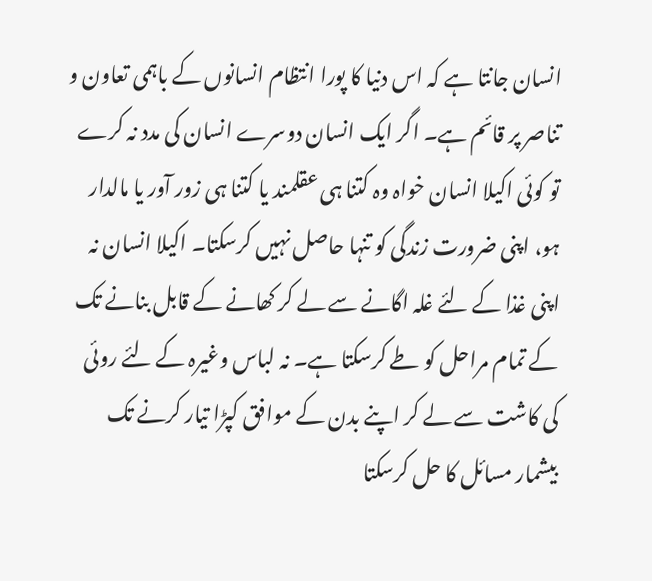انسان جانتا ہے کہ اس دنیا کا پورا انتظام انسانوں کے باہمی تعاون و تناصر پر قائم ہے۔ اگر ایک انسان دوسرے انسان کی مدد نہ کرے تو کوئی اکیلا انسان خواہ وہ کتنا ہی عقلمند یا کتنا ہی زور آور یا مالدار ہو، اپنی ضرورت زندگی کو تنہا حاصل نہیں کرسکتا۔ اکیلا انسان نہ اپنی غذا کے لئے غلہ اگانے سے لے کر کھانے کے قابل بنانے تک کے تمام مراحل کو طے کرسکتا ہے۔ نہ لباس وغیرہ کے لئے روئی کی کاشت سے لے کر اپنے بدن کے موافق کپڑا تیار کرنے تک بیشمار مسائل کا حل کرسکتا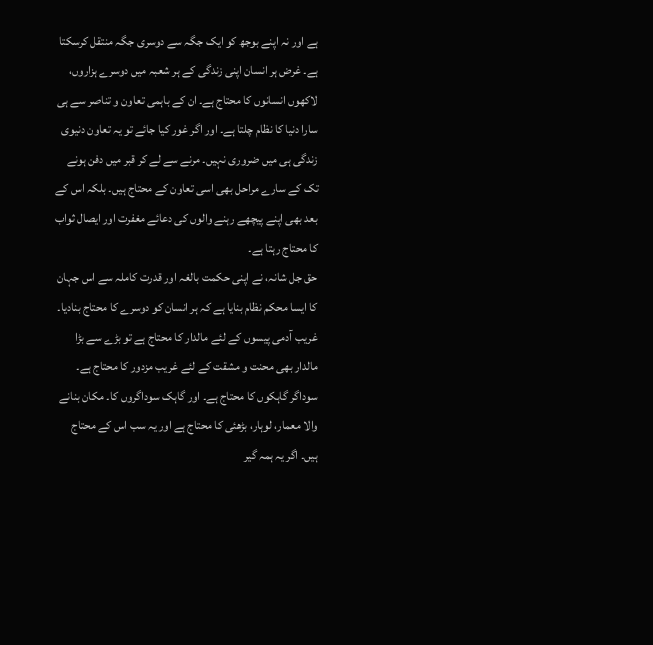ہے اور نہ اپنے بوجھ کو ایک جگہ سے دوسری جگہ منتقل کرسکتا ہے۔ غرض ہر انسان اپنی زندگی کے ہر شعبہ میں دوسرے ہزاروں، لاکھوں انسانوں کا محتاج ہے۔ ان کے باہمی تعاون و تناصر سے ہی سارا دنیا کا نظام چلتا ہے۔ اور اگر غور کیا جائے تو یہ تعاون دنیوی زندگی ہی میں ضروری نہیں۔ مرنے سے لے کر قبر میں دفن ہونے تک کے سارے مراحل بھی اسی تعاون کے محتاج ہیں۔ بلکہ اس کے بعد بھی اپنے پیچھے رہنے والوں کی دعائے مغفرت اور ایصال ثواب کا محتاج رہتا ہے۔
حق جل شانہ، نے اپنی حکمت بالغہ اور قدرت کاملہ سے اس جہان کا ایسا محکم نظام بنایا ہے کہ ہر انسان کو دوسرے کا محتاج بنادیا۔ غریب آدمی پیسوں کے لئے مالدار کا محتاج ہے تو بڑے سے بڑا مالدار بھی محنت و مشقت کے لئے غریب مزدور کا محتاج ہے۔ سوداگر گاہکوں کا محتاج ہے۔ اور گاہک سوداگروں کا۔ مکان بنانے والا معمار، لوہار، بڑھئی کا محتاج ہے اور یہ سب اس کے محتاج ہیں۔ اگر یہ ہمہ گیر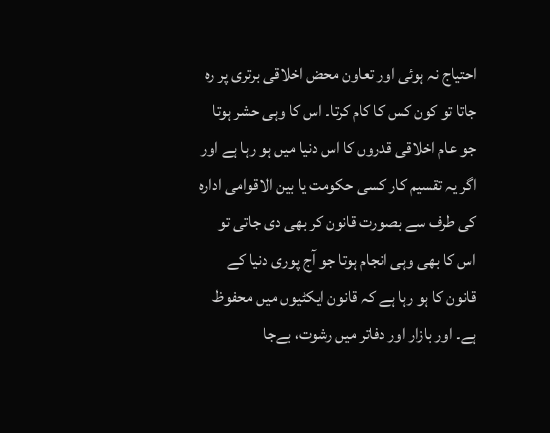احتیاج نہ ہوئی اور تعاون محض اخلاقی برتری پر رہ جاتا تو کون کس کا کام کرتا۔ اس کا وہی حشر ہوتا جو عام اخلاقی قدروں کا اس دنیا میں ہو رہا ہے اور اگر یہ تقسیم کار کسی حکومت یا بین الاقوامی ادارہ کی طرف سے بصورت قانون کر بھی دی جاتی تو اس کا بھی وہی انجام ہوتا جو آج پوری دنیا کے قانون کا ہو رہا ہے کہ قانون ایکٹیوں میں محفوظ ہے۔ اور بازار اور دفاتر میں رشوت، بےجا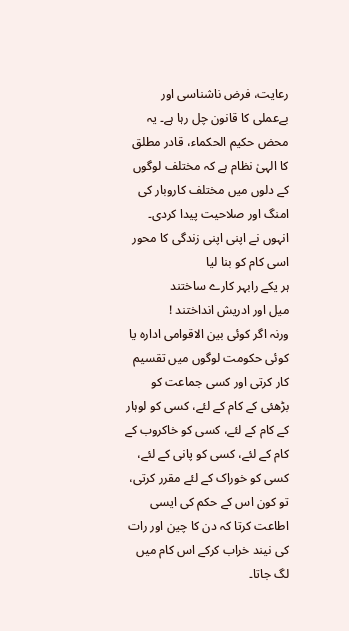رعایت، فرض ناشناسی اور بےعملی کا قانون چل رہا ہے۔ یہ محض حکیم الحکماء، قادر مطلق کا الہیٰ نظام ہے کہ مختلف لوگوں کے دلوں میں مختلف کاروبار کی امنگ اور صلاحیت پیدا کردی۔ انہوں نے اپنی اپنی زندگی کا محور اسی کام کو بنا لیا
ہر یکے رابہر کارے ساختند
میل اور ادریش انداختند !
ورنہ اگر کوئی بین الاقوامی ادارہ یا کوئی حکومت لوگوں میں تقسیم کار کرتی اور کسی جماعت کو بڑھئی کے کام کے لئے، کسی کو لوہار کے کام کے لئے، کسی کو خاکروب کے کام کے لئے، کسی کو پانی کے لئے، کسی کو خوراک کے لئے مقرر کرتی، تو کون اس کے حکم کی ایسی اطاعت کرتا کہ دن کا چین اور رات کی نیند خراب کرکے اس کام میں لگ جاتا۔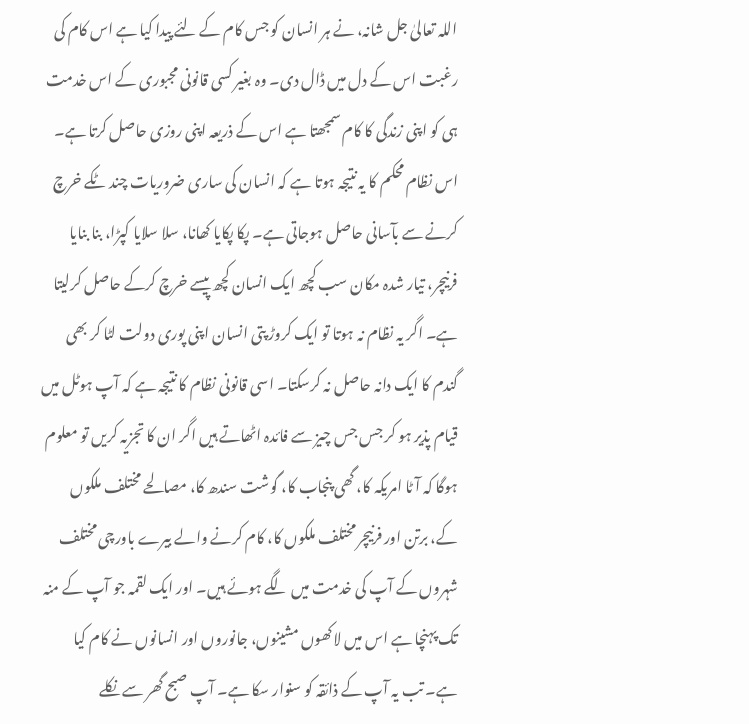اللہ تعالیٰ جل شانہ، نے ہر انسان کو جس کام کے لئے پیدا کیا ہے اس کام کی رغبت اس کے دل میں ڈال دی۔ وہ بغیر کسی قانونی مجبوری کے اس خدمت ہی کو اپنی زندگی کا کام سمجھتا ہے اس کے ذریعہ اپنی روزی حاصل کرتا ہے۔ اس نظام محکم کا یہ نتیجہ ہوتا ہے کہ انسان کی ساری ضروریات چند ٹکے خرچ کرنے سے بآسانی حاصل ہوجاتی ہے۔ پکا پکایا کھانا، سلا سلایا کپڑا، بنا بنایا فرنیچر، تیار شدہ مکان سب کچھ ایک انسان کچھ پیسے خرچ کرکے حاصل کرلیتا ہے۔ اگر یہ نظام نہ ہوتا تو ایک کروڑ پتی انسان اپنی پوری دولت لٹا کر بھی گندم کا ایک دانہ حاصل نہ کرسکتا۔ اسی قانونی نظام کا نتیجہ ہے کہ آپ ہوٹل میں قیام پذیر ہو کر جس جس چیز سے فائدہ اٹھاتے ہیں اگر ان کا تجزیہ کریں تو معلوم ہوگا کہ آٹا امریکہ کا، گھی پنجاب کا، گوشت سندھ کا، مصالحے مختلف ملکوں کے، برتن اور فرنیچر مختلف ملکوں کا، کام کرنے والے بیرے باورچی مختلف شہروں کے آپ کی خدمت میں لگے ہوئے ہیں۔ اور ایک لقمہ جو آپ کے منہ تک پہنچا ہے اس میں لاکھوں مشینوں، جانوروں اور انسانوں نے کام کیا ہے۔ تب یہ آپ کے ذائقہ کو سنوار سکا ہے۔ آپ صبح گھر سے نکلے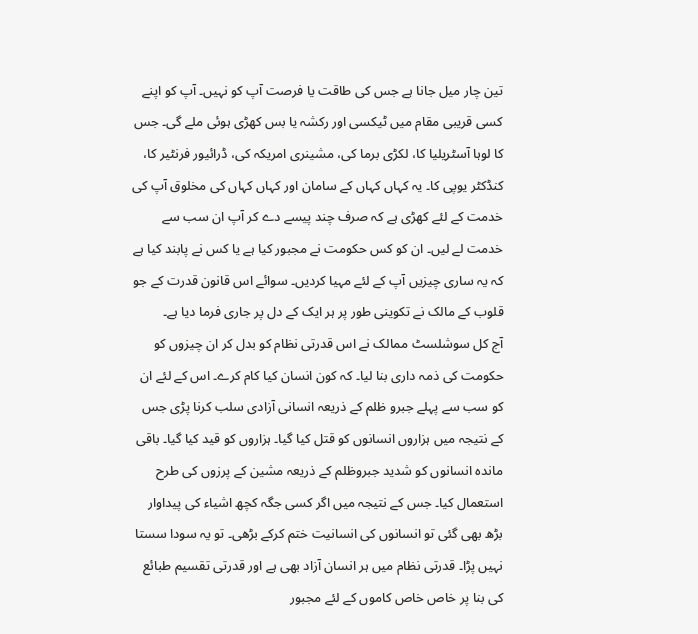تین چار میل جانا ہے جس کی طاقت یا فرصت آپ کو نہیں۔ آپ کو اپنے کسی قریبی مقام میں ٹیکسی اور رکشہ یا بس کھڑی ہوئی ملے گی۔ جس کا لوہا آسٹریلیا کا، لکڑی برما کی، مشینری امریکہ کی، ڈرائیور فرنٹیر کا، کنڈکٹر یوپی کا۔ یہ کہاں کہاں کے سامان اور کہاں کہاں کی مخلوق آپ کی خدمت کے لئے کھڑی ہے کہ صرف چند پیسے دے کر آپ ان سب سے خدمت لے لیں۔ ان کو کس حکومت نے مجبور کیا ہے یا کس نے پابند کیا ہے کہ یہ ساری چیزیں آپ کے لئے مہیا کردیں۔ سوائے اس قانون قدرت کے جو قلوب کے مالک نے تکوینی طور پر ہر ایک کے دل پر جاری فرما دیا ہے۔
آج کل سوشلسٹ ممالک نے اس قدرتی نظام کو بدل کر ان چیزوں کو حکومت کی ذمہ داری بنا لیا۔ کہ کون انسان کیا کام کرے۔ اس کے لئے ان کو سب سے پہلے جبرو ظلم کے ذریعہ انسانی آزادی سلب کرنا پڑی جس کے نتیجہ میں ہزاروں انسانوں کو قتل کیا گیا۔ ہزاروں کو قید کیا گیا۔ باقی ماندہ انسانوں کو شدید جبروظلم کے ذریعہ مشین کے پرزوں کی طرح استعمال کیا۔ جس کے نتیجہ میں اگر کسی جگہ کچھ اشیاء کی پیداوار بڑھ بھی گئی تو انسانوں کی انسانیت ختم کرکے بڑھی۔ تو یہ سودا سستا نہیں پڑا۔ قدرتی نظام میں ہر انسان آزاد بھی ہے اور قدرتی تقسیم طبائع کی بنا پر خاص خاص کاموں کے لئے مجبور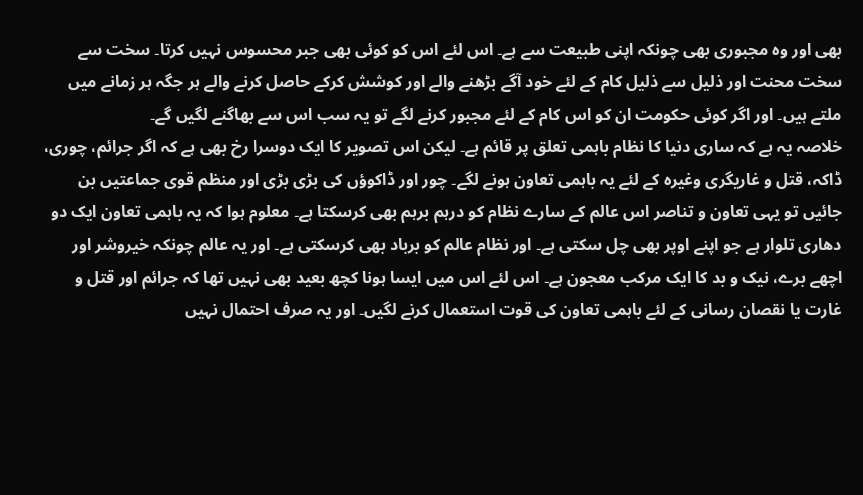بھی اور وہ مجبوری بھی چونکہ اپنی طبیعت سے ہے۔ اس لئے اس کو کوئی بھی جبر محسوس نہیں کرتا۔ سخت سے سخت محنت اور ذلیل سے ذلیل کام کے لئے خود آگے بڑھنے والے اور کوشش کرکے حاصل کرنے والے ہر جگہ ہر زمانے میں ملتے ہیں۔ اور اگر کوئی حکومت ان کو اس کام کے لئے مجبور کرنے لگے تو یہ سب اس سے بھاگنے لگیں گے۔
خلاصہ یہ ہے کہ ساری دنیا کا نظام باہمی تعلق پر قائم ہے۔ لیکن اس تصویر کا ایک دوسرا رخ بھی ہے کہ اگر جرائم، چوری، ڈاکہ، قتل و غاریگری وغیرہ کے لئے یہ باہمی تعاون ہونے لگے۔ چور اور ڈاکوؤں کی بڑی بڑی اور منظم قوی جماعتیں بن جائیں تو یہی تعاون و تناصر اس عالم کے سارے نظام کو درہم برہم بھی کرسکتا ہے۔ معلوم ہوا کہ یہ باہمی تعاون ایک دو دھاری تلوار ہے جو اپنے اوپر بھی چل سکتی ہے۔ اور نظام عالم کو برباد بھی کرسکتی ہے۔ اور یہ عالم چونکہ خیروشر اور اچھے برے، نیک و بد کا ایک مرکب معجون ہے۔ اس لئے اس میں ایسا ہونا کچھ بعید بھی نہیں تھا کہ جرائم اور قتل و غارت یا نقصان رسانی کے لئے باہمی تعاون کی قوت استعمال کرنے لگیں۔ اور یہ صرف احتمال نہیں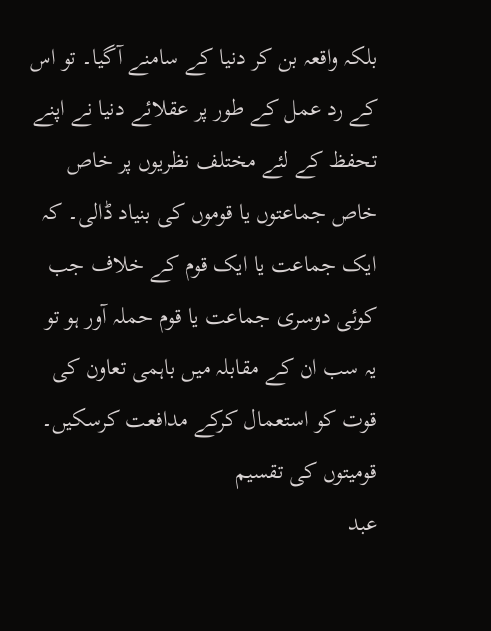بلکہ واقعہ بن کر دنیا کے سامنے آگیا۔ تو اس کے رد عمل کے طور پر عقلائے دنیا نے اپنے تحفظ کے لئے مختلف نظریوں پر خاص خاص جماعتوں یا قوموں کی بنیاد ڈالی۔ کہ ایک جماعت یا ایک قوم کے خلاف جب کوئی دوسری جماعت یا قوم حملہ آور ہو تو یہ سب ان کے مقابلہ میں باہمی تعاون کی قوت کو استعمال کرکے مدافعت کرسکیں۔
قومیتوں کی تقسیم
عبد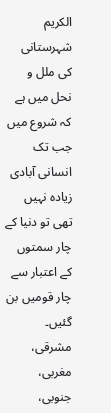الکریم شہرستانی کی ملل و نحل میں ہے کہ شروع میں جب تک انسانی آبادی زیادہ نہیں تھی تو دنیا کے چار سمتوں کے اعتبار سے چار قومیں بن گئیں۔ مشرقی، مغربی، جنوبی،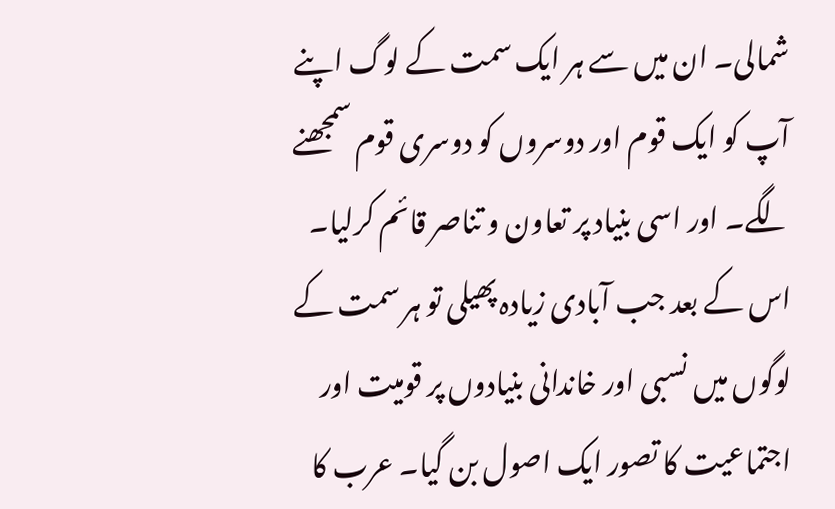شمالی۔ ان میں سے ہر ایک سمت کے لوگ اپنے آپ کو ایک قوم اور دوسروں کو دوسری قوم سمجھنے لگے۔ اور اسی بنیاد پر تعاون و تناصر قائم کرلیا۔ اس کے بعد جب آبادی زیادہ پھیلی تو ہر سمت کے لوگوں میں نسبی اور خاندانی بنیادوں پر قومیت اور اجتماعیت کا تصور ایک اصول بن گیا۔ عرب کا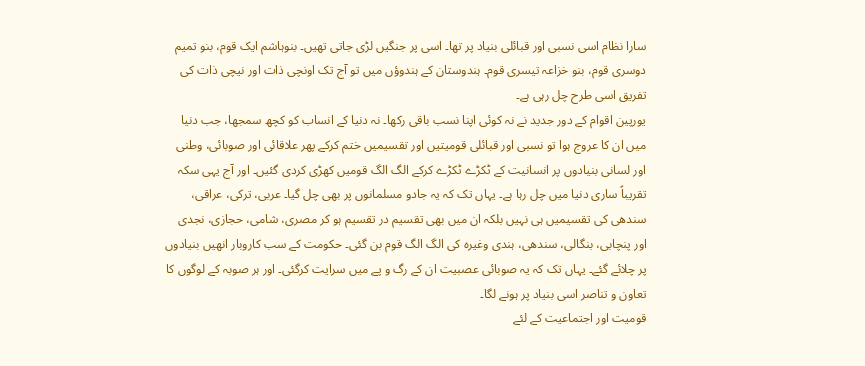سارا نظام اسی نسبی اور قبائلی بنیاد پر تھا۔ اسی پر جنگیں لڑی جاتی تھیں۔ بنوہاشم ایک قوم، بنو تمیم دوسری قوم، بنو خزاعہ تیسری قوم۔ ہندوستان کے ہندوؤں میں تو آج تک اونچی ذات اور نیچی ذات کی تفریق اسی طرح چل رہی ہے۔
یورپین اقوام کے دور جدید نے نہ کوئی اپنا نسب باقی رکھا۔ نہ دنیا کے انساب کو کچھ سمجھا، جب دنیا میں ان کا عروج ہوا تو نسبی اور قبائلی قومیتیں اور تقسیمیں ختم کرکے پھر علاقائی اور صوبائی، وطنی اور لسانی بنیادوں پر انسانیت کے ٹکڑے ٹکڑے کرکے الگ الگ قومیں کھڑی کردی گئیں۔ اور آج یہی سکہ تقریباً ساری دنیا میں چل رہا ہے۔ یہاں تک کہ یہ جادو مسلمانوں پر بھی چل گیا۔ عربی، ترکی، عراقی، سندھی کی تقسیمیں ہی نہیں بلکہ ان میں بھی تقسیم در تقسیم ہو کر مصری، شامی، حجازی، نجدی اور پنچابی، بنگالی، سندھی، ہندی وغیرہ کی الگ الگ قوم بن گئی۔ حکومت کے سب کاروبار انھیں بنیادوں پر چلائے گئے۔ یہاں تک کہ یہ صوبائی عصبیت ان کے رگ و پے میں سرایت کرگئی۔ اور ہر صوبہ کے لوگوں کا تعاون و تناصر اسی بنیاد پر ہونے لگا۔
قومیت اور اجتماعیت کے لئے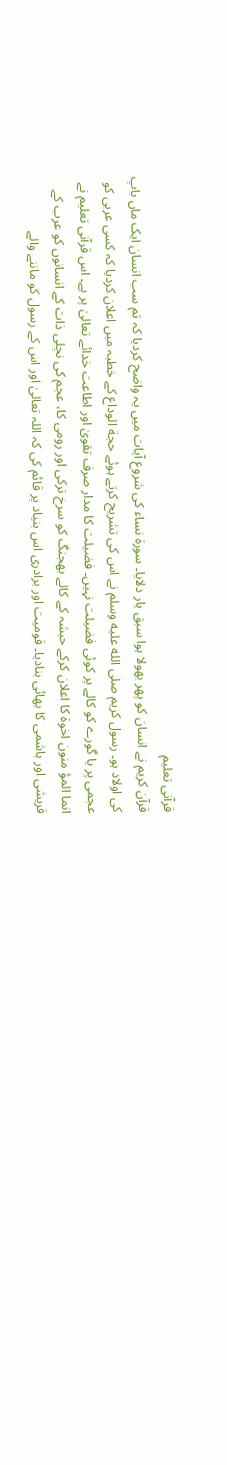قرآنی تعلیم
قرآن کریم نے انسان کو پھر بھولا ہوا سبق یار دلایا۔ سورة نساء کی شروع آیات میں یہ واضح کردیا کہ تم سب انسان ایک ماں باپ کی اولاد ہو۔ رسول کریم صلى الله عليه وسلم نے اس کی تشریح کرتے ہوئے حجة الوداع کے خطبہ میں اعلان کردیا کہ کسی عربی کو عجمی پر یا گورے کو کالے پر کوئی فضیلت نہیں۔ فضیلت کا مدار صرف تقویٰ اور اطاعت خدائے تعالیٰ پر ہے۔ اس قرآنی تعلیم نے انما المؤ منون اخوة کا اعلان کرکے حبشہ کے کالے بھجنگ کو سرخ ترکی اور رومی کا، عجم کی نچلی ذات کے انسانوں کو عرب کے قریشی اور ہاشمی کا بھائی بنادیا۔ قومیت اور برادری اس بنیاد پر قائم کی کہ اللہ تعالیٰ اور اس کے رسول کو ماننے والے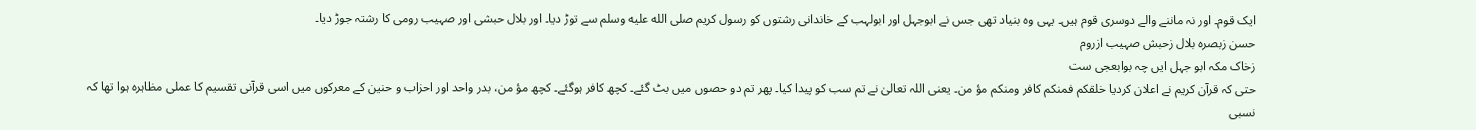ایک قوم۔ اور نہ ماننے والے دوسری قوم ہیں۔ یہی وہ بنیاد تھی جس نے ابوجہل اور ابولہب کے خاندانی رشتوں کو رسول کریم صلى الله عليه وسلم سے توڑ دیا۔ اور بلال حبشی اور صہیب رومی کا رشتہ جوڑ دیا۔
حسن زبصرہ بلال زحبش صہیب ازروم
زخاک مکہ ابو جہل ایں چہ بوابعجی ست
حتی کہ قرآن کریم نے اعلان کردیا خلقکم فمنکم کافر ومنکم مؤ من۔ یعنی اللہ تعالیٰ نے تم سب کو پیدا کیا۔ پھر تم دو حصوں میں بٹ گئے۔ کچھ کافر ہوگئے۔ کچھ مؤ من، بدر واحد اور احزاب و حنین کے معرکوں میں اسی قرآنی تقسیم کا عملی مظاہرہ ہوا تھا کہ نسبی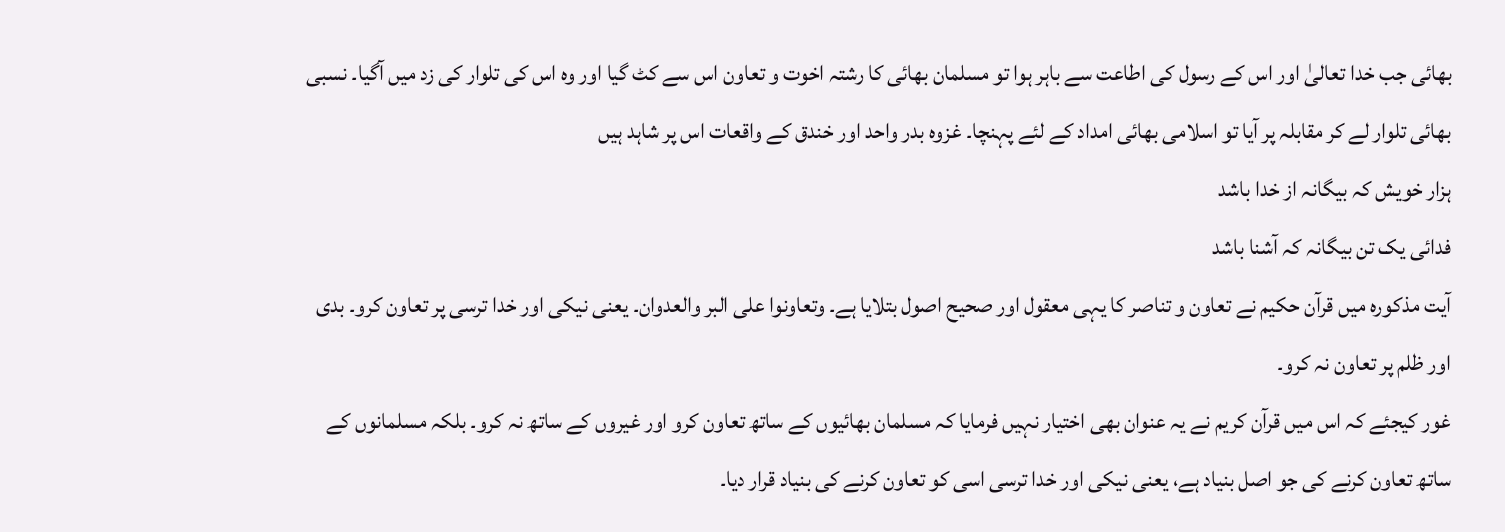بھائی جب خدا تعالیٰ اور اس کے رسول کی اطاعت سے باہر ہوا تو مسلمان بھائی کا رشتہ اخوت و تعاون اس سے کٹ گیا اور وہ اس کی تلوار کی زد میں آگیا۔ نسبی بھائی تلوار لے کر مقابلہ پر آیا تو اسلامی بھائی امداد کے لئے پہنچا۔ غزوہ بدر واحد اور خندق کے واقعات اس پر شاہد ہیں
ہزار خویش کہ بیگانہ از خدا باشد
فدائی یک تن بیگانہ کہ آشنا باشد
آیت مذکورہ میں قرآن حکیم نے تعاون و تناصر کا یہی معقول اور صحیح اصول بتلایا ہے۔ وتعاونوا علی البر والعدوان۔ یعنی نیکی اور خدا ترسی پر تعاون کرو۔ بدی اور ظلم پر تعاون نہ کرو۔
غور کیجئے کہ اس میں قرآن کریم نے یہ عنوان بھی اختیار نہیں فرمایا کہ مسلمان بھائیوں کے ساتھ تعاون کرو اور غیروں کے ساتھ نہ کرو۔ بلکہ مسلمانوں کے ساتھ تعاون کرنے کی جو اصل بنیاد ہے، یعنی نیکی اور خدا ترسی اسی کو تعاون کرنے کی بنیاد قرار دیا۔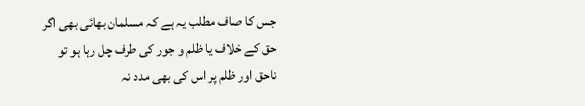جس کا صاف مطلب یہ ہے کہ مسلمان بھائی بھی اگر حق کے خلاف یا ظلم و جور کی طرف چل رہا ہو تو ناحق اور ظلم پر اس کی بھی مدد نہ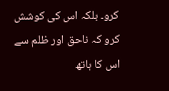کرو۔ بلکہ اس کی کوشش کرو کہ ناحق اور ظلم سے اس کا ہاتھ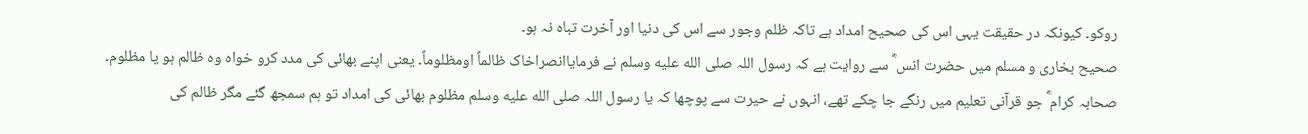روکو۔ کیونکہ در حقیقت یہی اس کی صحیح امداد ہے تاکہ ظلم وجور سے اس کی دنیا اور آخرت تباہ نہ ہو۔
صحیح بخاری و مسلم میں حضرت انس ؓ سے روایت ہے کہ رسول اللہ صلى الله عليه وسلم نے فرمایاانصراخاک ظالماً اومظلوماً۔ یعنی اپنے بھائی کی مدد کرو خواہ وہ ظالم ہو یا مظلوم۔ صحابہ کرام ؓ جو قرآنی تعلیم میں رنگے جا چکے تھے، انہوں نے حیرت سے پوچھا کہ یا رسول اللہ صلى الله عليه وسلم مظلوم بھائی کی امداد تو ہم سمجھ گئے مگر ظالم کی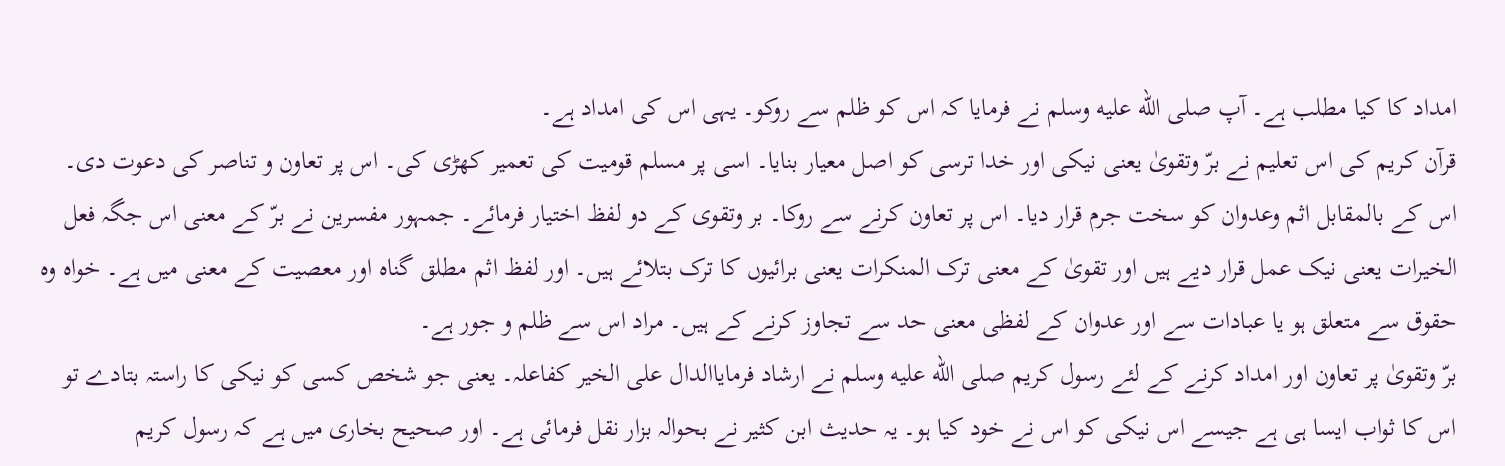امداد کا کیا مطلب ہے۔ آپ صلى الله عليه وسلم نے فرمایا کہ اس کو ظلم سے روکو۔ یہی اس کی امداد ہے۔
قرآن کریم کی اس تعلیم نے برّ وتقویٰ یعنی نیکی اور خدا ترسی کو اصل معیار بنایا۔ اسی پر مسلم قومیت کی تعمیر کھڑی کی۔ اس پر تعاون و تناصر کی دعوت دی۔ اس کے بالمقابل اثم وعدوان کو سخت جرم قرار دیا۔ اس پر تعاون کرنے سے روکا۔ بر وتقوی کے دو لفظ اختیار فرمائے۔ جمہور مفسرین نے برّ کے معنی اس جگہ فعل الخیرات یعنی نیک عمل قرار دیے ہیں اور تقویٰ کے معنی ترک المنکرات یعنی برائیوں کا ترک بتلائے ہیں۔ اور لفظ اثم مطلق گناہ اور معصیت کے معنی میں ہے۔ خواہ وہ حقوق سے متعلق ہو یا عبادات سے اور عدوان کے لفظی معنی حد سے تجاوز کرنے کے ہیں۔ مراد اس سے ظلم و جور ہے۔
برّ وتقویٰ پر تعاون اور امداد کرنے کے لئے رسول کریم صلى الله عليه وسلم نے ارشاد فرمایاالدال علی الخیر کفاعلہ۔ یعنی جو شخص کسی کو نیکی کا راستہ بتادے تو اس کا ثواب ایسا ہی ہے جیسے اس نیکی کو اس نے خود کیا ہو۔ یہ حدیث ابن کثیر نے بحوالہ بزار نقل فرمائی ہے۔ اور صحیح بخاری میں ہے کہ رسول کریم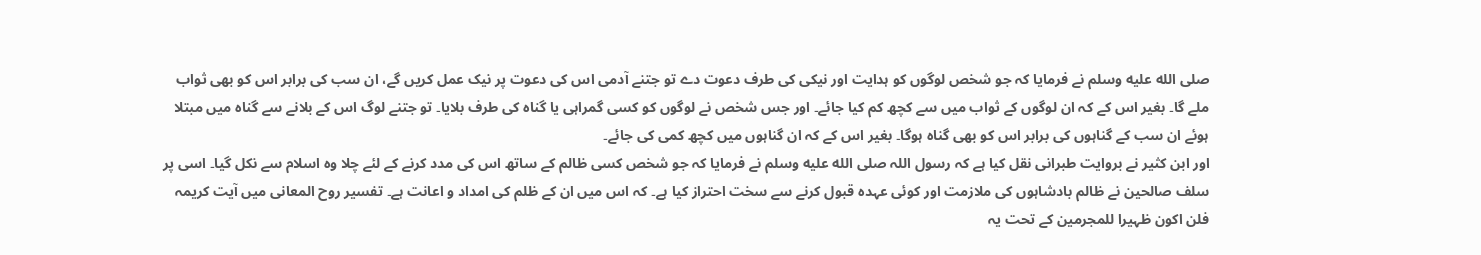صلى الله عليه وسلم نے فرمایا کہ جو شخص لوگوں کو ہدایت اور نیکی کی طرف دعوت دے تو جتنے آدمی اس کی دعوت پر نیک عمل کریں گے، ان سب کی برابر اس کو بھی ثواب ملے گا۔ بغیر اس کے کہ ان لوگوں کے ثواب میں سے کچھ کم کیا جائے۔ اور جس شخص نے لوگوں کو کسی گمراہی یا گناہ کی طرف بلایا۔ تو جتنے لوگ اس کے بلانے سے گناہ میں مبتلا ہوئے ان سب کے گناہوں کی برابر اس کو بھی گناہ ہوگا۔ بغیر اس کے کہ ان گناہوں میں کچھ کمی کی جائے۔
اور ابن کثیر نے بروایت طبرانی نقل کیا ہے کہ رسول اللہ صلى الله عليه وسلم نے فرمایا کہ جو شخص کسی ظالم کے ساتھ اس کی مدد کرنے کے لئے چلا وہ اسلام سے نکل گیا۔ اسی پر سلف صالحین نے ظالم بادشاہوں کی ملازمت اور کوئی عہدہ قبول کرنے سے سخت احتراز کیا ہے۔ کہ اس میں ان کے ظلم کی امداد و اعانت ہے۔ تفسیر روح المعانی میں آیت کریمہ فلن اکون ظہیرا للمجرمین کے تحت یہ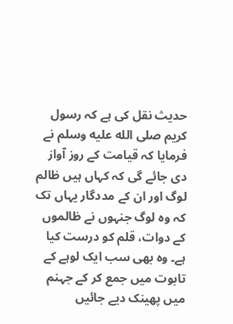حدیث نقل کی ہے کہ رسول کریم صلى الله عليه وسلم نے فرمایا کہ قیامت کے روز آواز دی جائے گی کہ کہاں ہیں ظالم لوگ اور ان کے مددگار یہاں تک کہ وہ لوگ جنہوں نے ظالموں کے دوات، قلم کو درست کیا ہے۔ وہ بھی سب ایک لوہے کے تابوت میں جمع کر کے جہنم میں پھینک دیے جائیں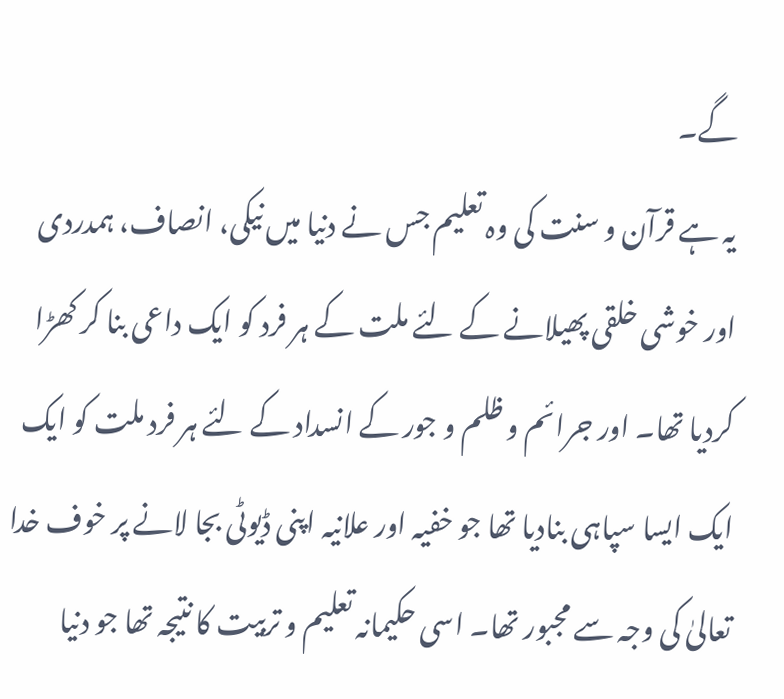گے۔
یہ ہے قرآن و سنت کی وہ تعلیم جس نے دنیا میں نیکی، انصاف، ہمدردی اور خوشی خلقی پھیلانے کے لئے ملت کے ہر فرد کو ایک داعی بنا کر کھڑا کردیا تھا۔ اور جرائم و ظلم و جور کے انسداد کے لئے ہر فرد ملت کو ایک ایک ایسا سپاہی بنادیا تھا جو خفیہ اور علانیہ اپنی ڈیوٹی بجا لانے پر خوف خدا تعالیٰ کی وجہ سے مجبور تھا۔ اسی حکیمانہ تعلیم و تربیت کا نتیجہ تھا جو دنیا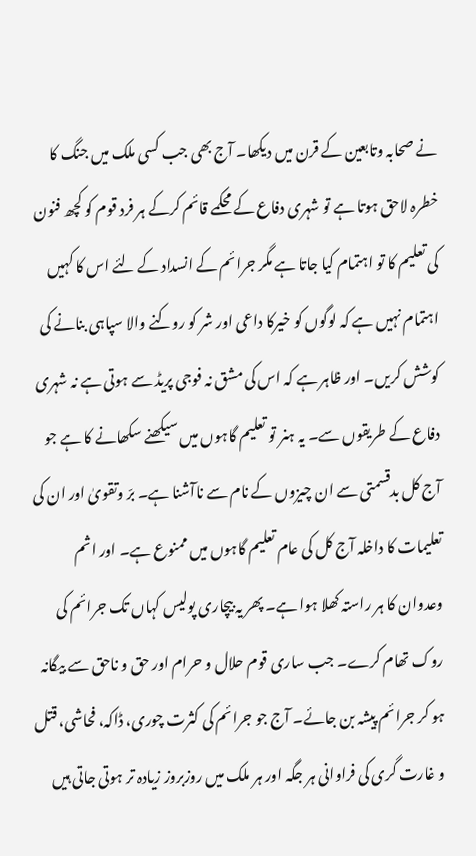نے صحابہ وتابعین کے قرن میں دیکھا۔ آج بھی جب کسی ملک میں جنگ کا خطرہ لاحق ہوتا ہے تو شہری دفاع کے محکمے قائم کرکے ہر فرد قوم کو کچھ فنون کی تعلیم کا تو اہتمام کیا جاتا ہے مگر جرائم کے انسداد کے لئے اس کا کہیں اہتمام نہیں ہے کہ لوگوں کو خیرکا داعی اور شر کو روکنے والا سپاہی بنانے کی کوشش کریں۔ اور ظاہر ہے کہ اس کی مشق نہ فوجی پریڈ سے ہوتی ہے نہ شہری دفاع کے طریقوں سے۔ یہ ہنر تو تعلیم گاہوں میں سیکھنے سکھانے کا ہے جو آج کل بدقسمتی سے ان چیزوں کے نام سے ناآشنا ہے۔ برّ وتقویٰ اور ان کی تعلیمات کا داخلہ آج کل کی عام تعلیم گاہوں میں ممنوع ہے۔ اور اثم وعدوان کا ہر راستہ کھلا ہوا ہے۔ پھر یہ بیچاری پولیس کہاں تک جرائم کی روک تھام کرے۔ جب ساری قوم حلال و حرام اور حق و ناحق سے بیگانہ ہو کر جرائم پیشہ بن جائے۔ آج جو جرائم کی کثرت چوری، ڈاکہ، فحاشی، قتل و غارت گری کی فراوانی ہر جگہ اور ہر ملک میں روزبروز زیادہ تر ہوتی جاتی ہیں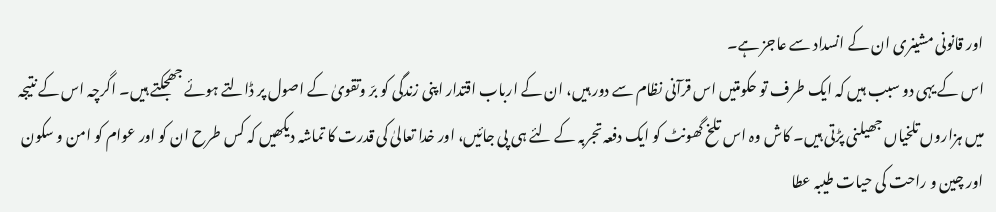اور قانونی مشینری ان کے انسداد سے عاجز ہے۔
اس کے یہی دو سبب ہیں کہ ایک طرف تو حکومتیں اس قرآنی نظام سے دور ہیں، ان کے ارباب اقتدار اپنی زندگی کو برّ وتقویٰ کے اصول پر ڈالتے ہوئے جھجکتے ہیں۔ اگرچہ اس کے نتیجہ میں ہزاروں تلخیاں جھیلنی پڑتی ہیں۔ کاش وہ اس تلخ گھونٹ کو ایک دفعہ تجربہ کے لئے ہی پی جائیں، اور خدا تعالیٰ کی قدرت کا تماشہ دیکھیں کہ کس طرح ان کو اور عوام کو امن و سکون اور چین و راحت کی حیات طیبہ عطا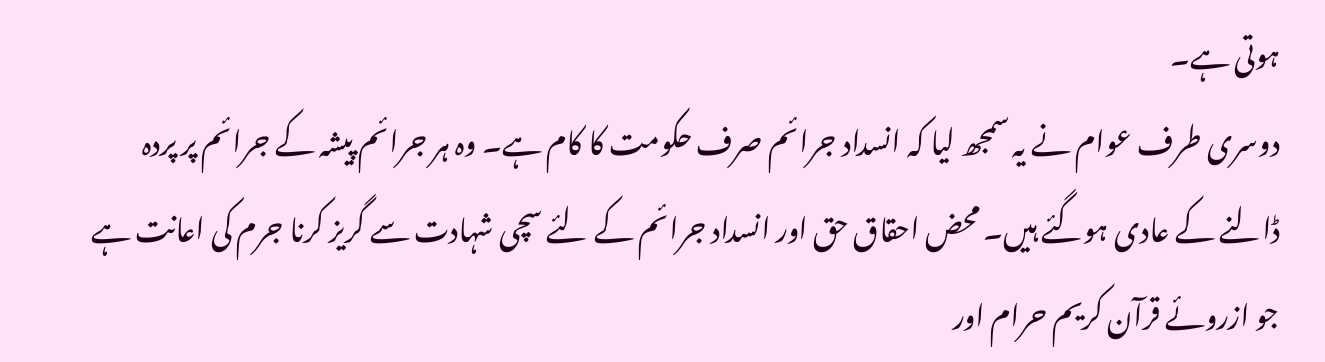ہوتی ہے۔
دوسری طرف عوام نے یہ سمجھ لیا کہ انسداد جرائم صرف حکومت کا کام ہے۔ وہ ہر جرائم پیشہ کے جرائم پر پردہ ڈالنے کے عادی ہوگئے ہیں۔ محض احقاق حق اور انسداد جرائم کے لئے سچی شہادت سے گریز کرنا جرم کی اعانت ہے جو ازروئے قرآن کریم حرام اور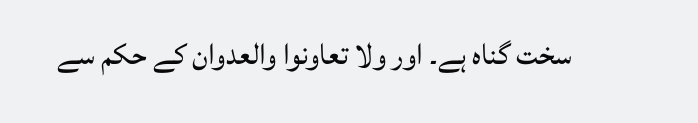سخت گناہ ہے۔ اور ولا تعاونوا والعدوان کے حکم سے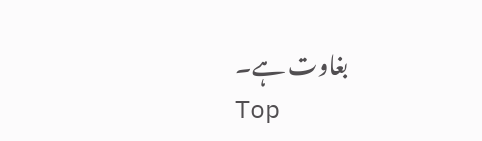بغاوت ہے۔
Top